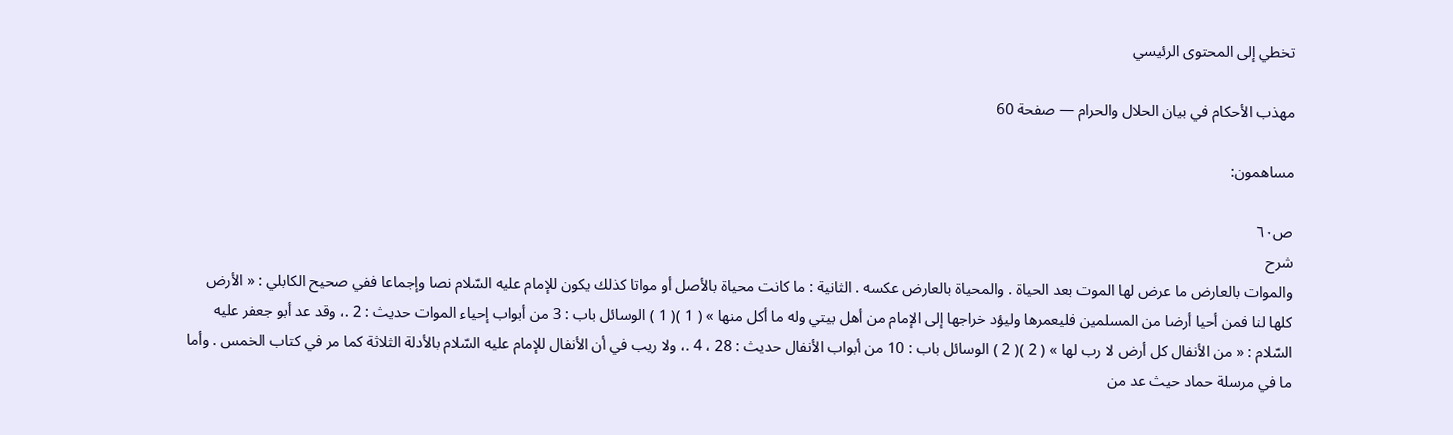تخطي إلى المحتوى الرئيسي

مهذب الأحكام في بيان الحلال والحرام — صفحة 60

مساهمون:

ص٦٠
شرح
والموات بالعارض ما عرض لها الموت بعد الحياة . والمحياة بالعارض عكسه . الثانية : ما كانت محياة بالأصل أو مواتا كذلك يكون للإمام عليه السّلام نصا وإجماعا ففي صحيح الكابلي : « الأرض كلها لنا فمن أحيا أرضا من المسلمين فليعمرها وليؤد خراجها إلى الإمام من أهل بيتي وله ما أكل منها » ( 1 )( 1 ) الوسائل باب : 3 من أبواب إحياء الموات حديث : 2 .، وقد عد أبو جعفر عليه السّلام : « من الأنفال كل أرض لا رب لها » ( 2 )( 2 ) الوسائل باب : 10 من أبواب الأنفال حديث : 28 ، 4 .، ولا ريب في أن الأنفال للإمام عليه السّلام بالأدلة الثلاثة كما مر في كتاب الخمس . وأما ما في مرسلة حماد حيث عد من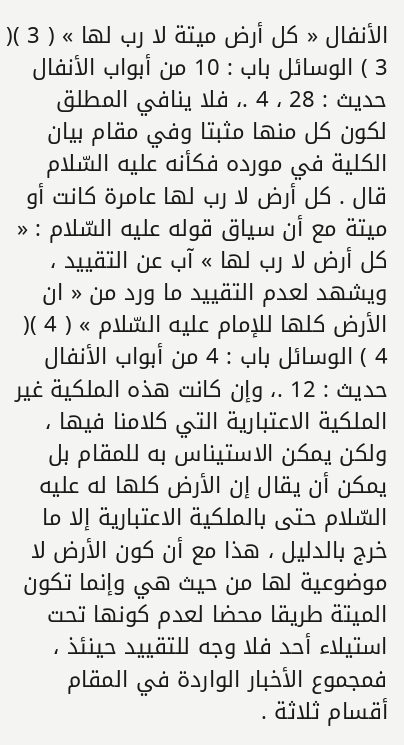الأنفال « كل أرض ميتة لا رب لها » ( 3 )( 3 ) الوسائل باب : 10 من أبواب الأنفال حديث : 28 ، 4 .، فلا ينافي المطلق لكون كل منها مثبتا وفي مقام بيان الكلية في مورده فكأنه عليه السّلام قال . كل أرض لا رب لها عامرة كانت أو ميتة مع أن سياق قوله عليه السّلام : « كل أرض لا رب لها » آب عن التقييد ، ويشهد لعدم التقييد ما ورد من « ان الأرض كلها للإمام عليه السّلام » ( 4 )( 4 ) الوسائل باب : 4 من أبواب الأنفال حديث : 12 .، وإن كانت هذه الملكية غير الملكية الاعتبارية التي كلامنا فيها ، ولكن يمكن الاستيناس به للمقام بل يمكن أن يقال إن الأرض كلها له عليه السّلام حتى بالملكية الاعتبارية إلا ما خرج بالدليل ، هذا مع أن كون الأرض لا موضوعية لها من حيث هي وإنما تكون الميتة طريقا محضا لعدم كونها تحت استيلاء أحد فلا وجه للتقييد حينئذ ، فمجموع الأخبار الواردة في المقام أقسام ثلاثة .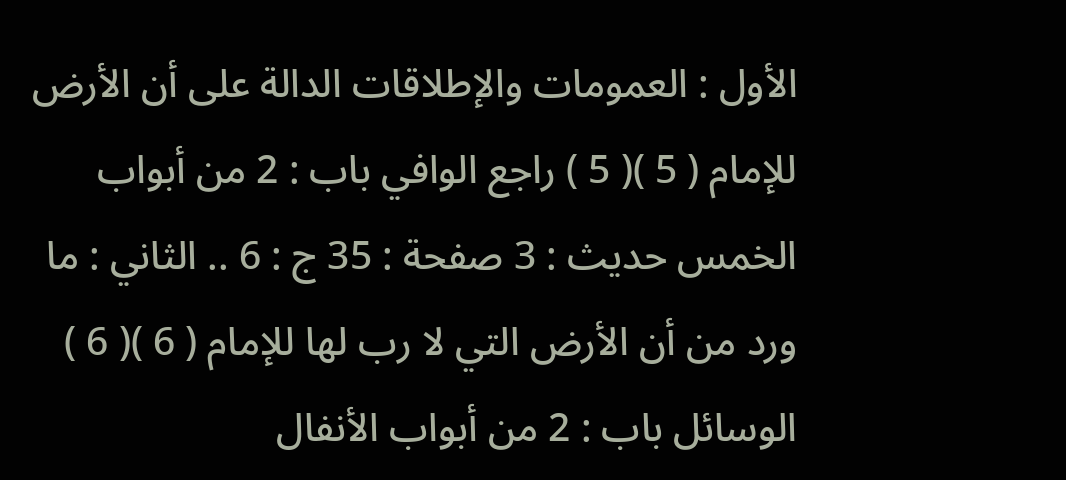الأول : العمومات والإطلاقات الدالة على أن الأرض للإمام ( 5 )( 5 ) راجع الوافي باب : 2 من أبواب الخمس حديث : 3 صفحة : 35 ج : 6 .. الثاني : ما ورد من أن الأرض التي لا رب لها للإمام ( 6 )( 6 ) الوسائل باب : 2 من أبواب الأنفال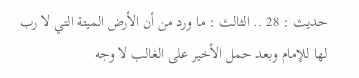حديث : 28 .. الثالث : ما ورد من أن الأرض الميتة التي لا رب لها للإمام وبعد حمل الأخير على الغالب لا وجه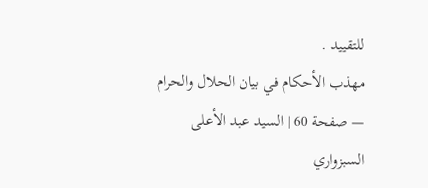للتقييد .
مهذب الأحكام في بيان الحلال والحرام — صفحة 60 | السيد عبد الأعلى السبزواري